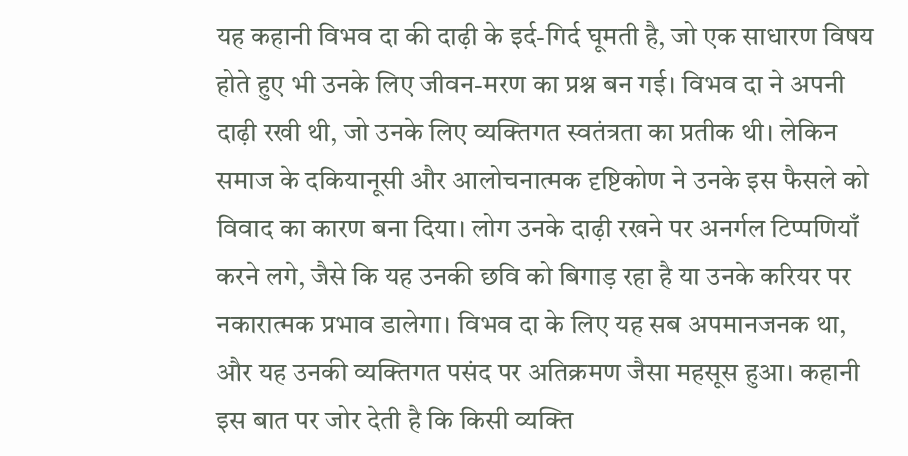यह कहानी विभव दा की दाढ़ी के इर्द-गिर्द घूमती है, जो एक साधारण विषय होते हुए भी उनके लिए जीवन-मरण का प्रश्न बन गई। विभव दा ने अपनी दाढ़ी रखी थी, जो उनके लिए व्यक्तिगत स्वतंत्रता का प्रतीक थी। लेकिन समाज के दकियानूसी और आलोचनात्मक दृष्टिकोण ने उनके इस फैसले को विवाद का कारण बना दिया। लोग उनके दाढ़ी रखने पर अनर्गल टिप्पणियाँ करने लगे, जैसे कि यह उनकी छवि को बिगाड़ रहा है या उनके करियर पर नकारात्मक प्रभाव डालेगा। विभव दा के लिए यह सब अपमानजनक था, और यह उनकी व्यक्तिगत पसंद पर अतिक्रमण जैसा महसूस हुआ। कहानी इस बात पर जोर देती है कि किसी व्यक्ति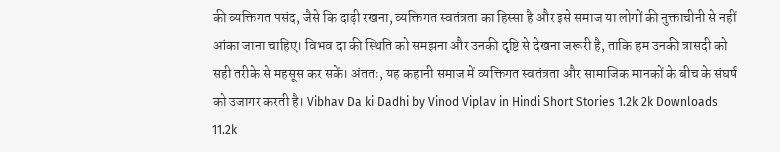की व्यक्तिगत पसंद, जैसे कि दाढ़ी रखना, व्यक्तिगत स्वतंत्रता का हिस्सा है और इसे समाज या लोगों की नुक्ताचीनी से नहीं आंका जाना चाहिए। विभव दा की स्थिति को समझना और उनकी दृष्टि से देखना जरूरी है, ताकि हम उनकी त्रासदी को सही तरीके से महसूस कर सकें। अंततः, यह कहानी समाज में व्यक्तिगत स्वतंत्रता और सामाजिक मानकों के बीच के संघर्ष को उजागर करती है। Vibhav Da ki Dadhi by Vinod Viplav in Hindi Short Stories 1.2k 2k Downloads 11.2k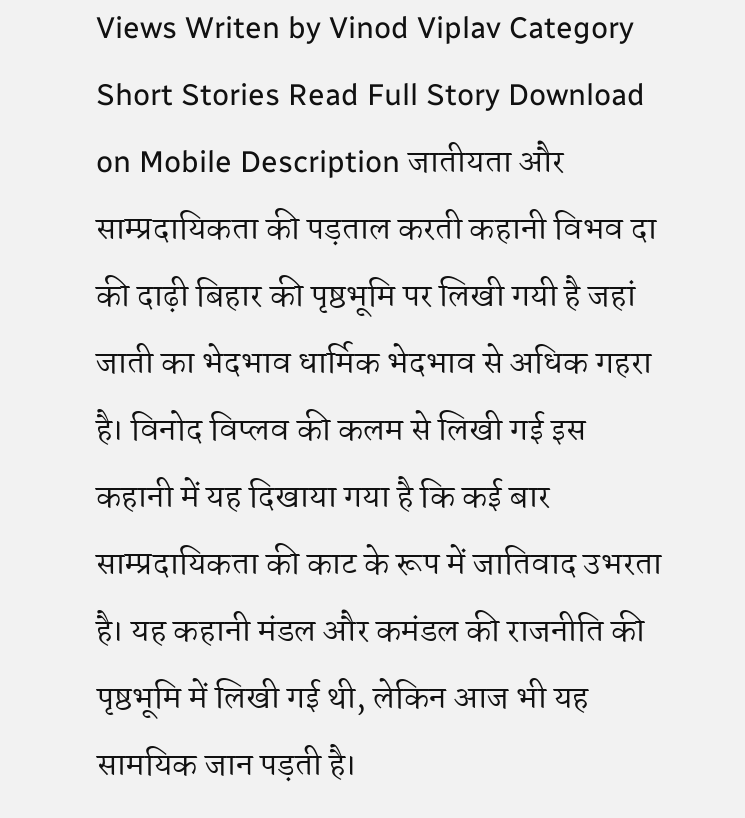Views Writen by Vinod Viplav Category Short Stories Read Full Story Download on Mobile Description जातीयता और साम्प्रदायिकता की पड़ताल करती कहानी विभव दा की दाढ़ी बिहार की पृष्ठभूमि पर लिखी गयी है जहां जाती का भेदभाव धार्मिक भेदभाव से अधिक गहरा है। विनोद विप्लव की कलम से लिखी गई इस कहानी में यह दिखाया गया है कि कई बार साम्प्रदायिकता की काट के रूप में जातिवाद उभरता है। यह कहानी मंडल और कमंडल की राजनीति की पृष्ठभूमि में लिखी गई थी, लेकिन आज भी यह सामयिक जान पड़ती है।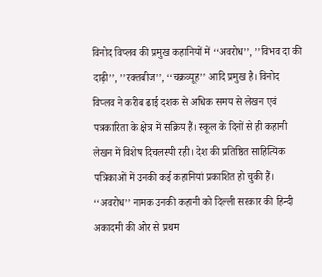विनोद विप्लव की प्रमुख कहानियों में ‘‘अवरोध’’, ’’विभव दा की दाढ़ी’’, ’’रक्तबीज’’, ‘‘चक्रव्यूह’’ आदि प्रमुख है। विनोद विप्लव ने करीब ढाई दशक से अधिक समय से लेखन एवं पत्रकारिता के क्षेत्र में सक्रिय हैं। स्कूल के दिनों से ही कहानी लेखन में विशेष दिचलस्पी रही। देश की प्रतिष्ठित साहित्यिक पत्रिकाओं में उनकी कई कहानियां प्रकाशित हो चुकी हैं। ‘‘अवरोध’’ नामक उनकी कहानी को दिल्ली सरकार की हिन्दी अकादमी की ओर से प्रथम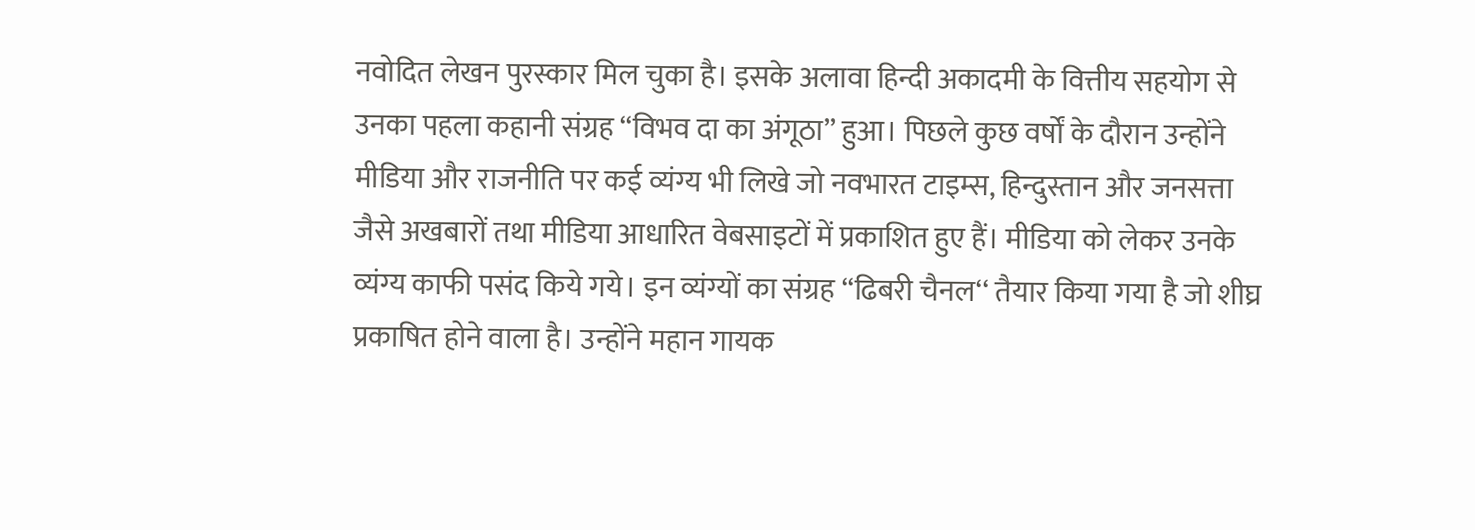नवोदित लेखन पुरस्कार मिल चुका है। इसके अलावा हिन्दी अकादमी के वित्तीय सहयोग से उनका पहला कहानी संग्रह ‘‘विभव दा का अंगूठा’’ हुआ। पिछले कुछ वर्षों के दौरान उन्होंने मीडिया और राजनीति पर कई व्यंग्य भी लिखे जो नवभारत टाइम्स, हिन्दुस्तान और जनसत्ता जैसे अखबारों तथा मीडिया आधारित वेबसाइटों में प्रकाशित हुए हैं। मीडिया को लेकर उनके व्यंग्य काफी पसंद किये गये। इन व्यंग्यों का संग्रह ‘‘ढिबरी चैनल‘‘ तैयार किया गया है जो शीघ्र प्रकाषित होने वाला है। उन्होंने महान गायक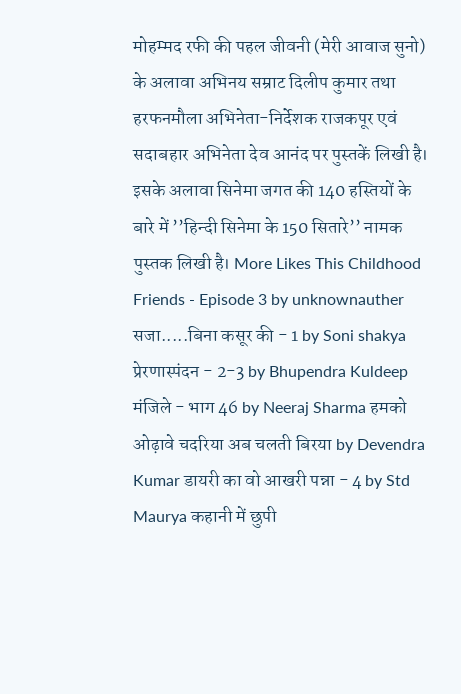मोहम्मद रफी की पहल जीवनी (मेरी आवाज सुनो) के अलावा अभिनय सम्राट दिलीप कुमार तथा हरफनमौला अभिनेता-निर्देशक राजकपूर एवं सदाबहार अभिनेता देव आनंद पर पुस्तकें लिखी है। इसके अलावा सिनेमा जगत की 140 हस्तियों के बारे में ’’हिन्दी सिनेमा के 150 सितारे’’ नामक पुस्तक लिखी है। More Likes This Childhood Friends - Episode 3 by unknownauther सजा.....बिना कसूर की - 1 by Soni shakya प्रेरणास्पंदन - 2-3 by Bhupendra Kuldeep मंजिले - भाग 46 by Neeraj Sharma हमको ओढ़ावे चदरिया अब चलती बिरया by Devendra Kumar डायरी का वो आखरी पन्ना - 4 by Std Maurya कहानी में छुपी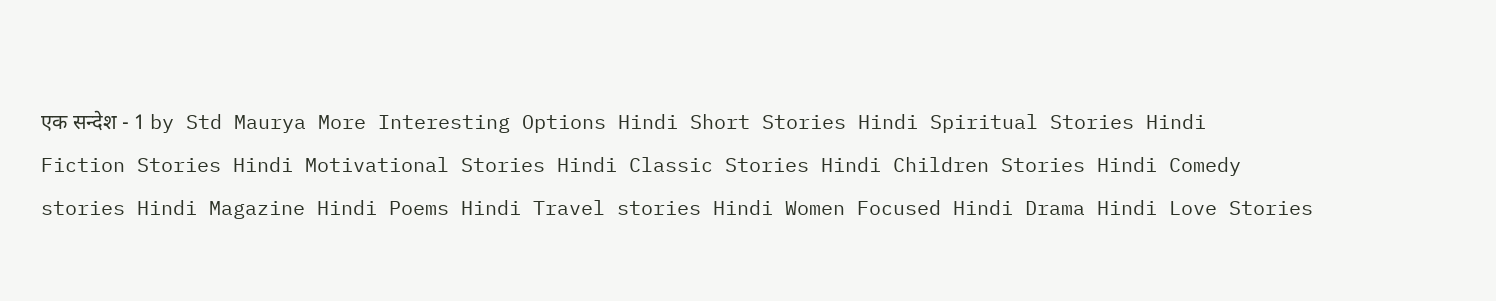एक सन्देश - 1 by Std Maurya More Interesting Options Hindi Short Stories Hindi Spiritual Stories Hindi Fiction Stories Hindi Motivational Stories Hindi Classic Stories Hindi Children Stories Hindi Comedy stories Hindi Magazine Hindi Poems Hindi Travel stories Hindi Women Focused Hindi Drama Hindi Love Stories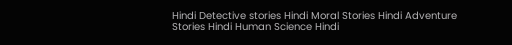Hindi Detective stories Hindi Moral Stories Hindi Adventure Stories Hindi Human Science Hindi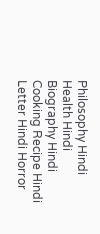Philosophy Hindi Health Hindi Biography Hindi Cooking Recipe Hindi Letter Hindi Horror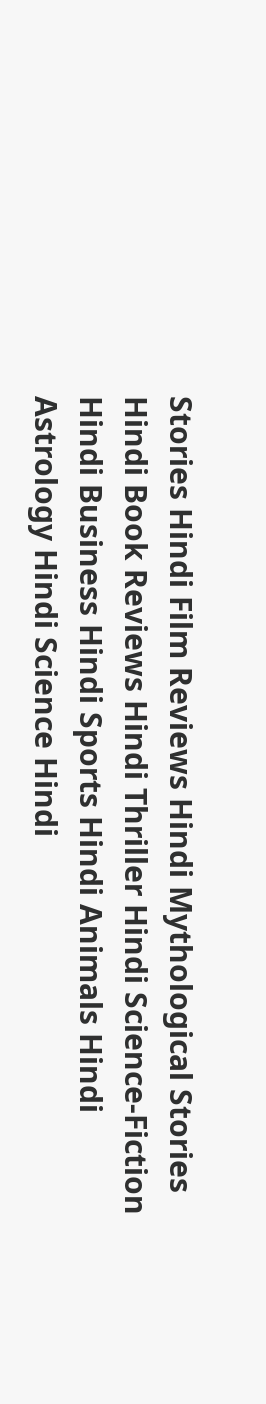Stories Hindi Film Reviews Hindi Mythological Stories Hindi Book Reviews Hindi Thriller Hindi Science-Fiction Hindi Business Hindi Sports Hindi Animals Hindi Astrology Hindi Science Hindi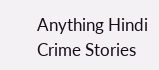Anything Hindi Crime Stories